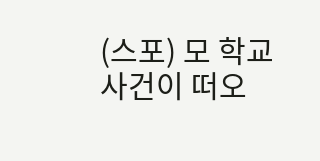(스포) 모 학교사건이 떠오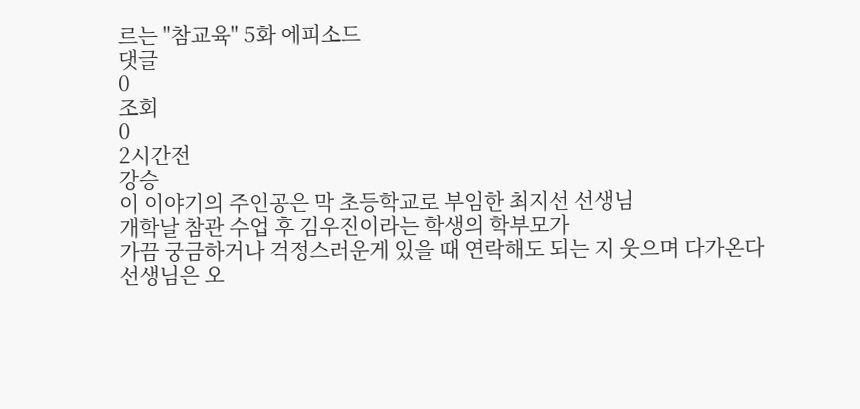르는 "참교육" 5화 에피소드
댓글
0
조회
0
2시간전
강승
이 이야기의 주인공은 막 초등학교로 부임한 최지선 선생님
개학날 참관 수업 후 김우진이라는 학생의 학부모가
가끔 궁금하거나 걱정스러운게 있을 때 연락해도 되는 지 웃으며 다가온다
선생님은 오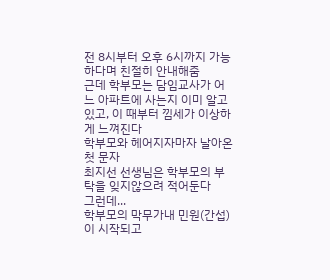전 8시부터 오후 6시까지 가능하다며 친절히 안내해줌
근데 학부모는 담임교사가 어느 아파트에 사는지 이미 알고 있고, 이 때부터 낌세가 이상하게 느껴진다
학부모와 헤어지자마자 날아온 첫 문자
최지선 선생님은 학부모의 부탁을 잊지않으려 적어둔다
그런데...
학부모의 막무가내 민원(간섭)이 시작되고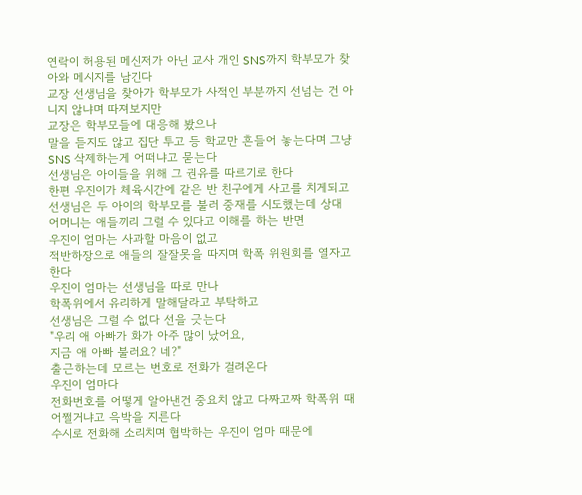연락이 허용된 메신저가 아닌 교사 개인 SNS까지 학부모가 찾아와 메시지를 남긴다
교장 선생님을 찾아가 학부모가 사적인 부분까지 선넘는 건 아니지 않냐며 따져보지만
교장은 학부모들에 대응해 봤으나
말을 듣지도 않고 집단 투고 등 학교만 흔들어 놓는다며 그냥 SNS 삭제하는게 어떠냐고 묻는다
선생님은 아이들을 위해 그 권유를 따르기로 한다
한편 우진이가 체육시간에 같은 반 친구에게 사고를 치게되고
선생님은 두 아이의 학부모를 불러 중재를 시도했는데 상대 어머니는 애들끼리 그럴 수 있다고 이해를 하는 반면
우진이 엄마는 사과할 마음이 없고
적반하장으로 애들의 잘잘못을 따지며 학폭 위원회를 열자고 한다
우진이 엄마는 선생님을 따로 만나
학폭위에서 유리하게 말해달라고 부탁하고
선생님은 그럴 수 없다 선을 긋는다
"우리 애 아빠가 화가 아주 많이 났어요,
지금 애 아빠 불러요? 네?"
출근하는데 모르는 번호로 전화가 걸려온다
우진이 엄마다
전화번호를 어떻게 알아낸건 중요치 않고 다짜고짜 학폭위 때 어쩔거냐고 윽박을 지른다
수시로 전화해 소리치며 협박하는 우진이 엄마 때문에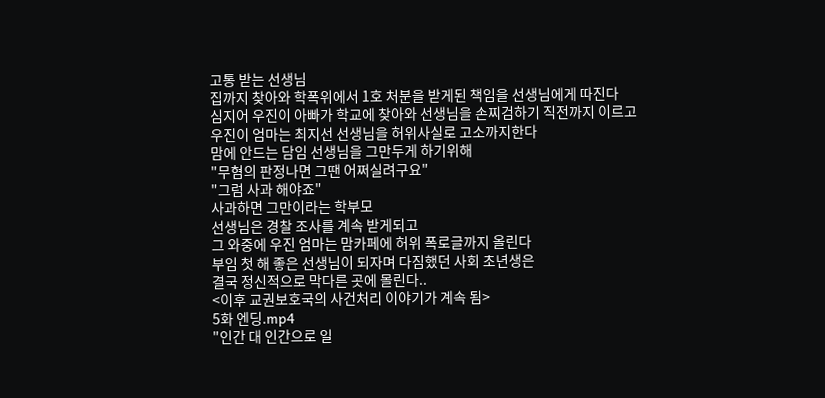고통 받는 선생님
집까지 찾아와 학폭위에서 1호 처분을 받게된 책임을 선생님에게 따진다
심지어 우진이 아빠가 학교에 찾아와 선생님을 손찌검하기 직전까지 이르고
우진이 엄마는 최지선 선생님을 허위사실로 고소까지한다
맘에 안드는 담임 선생님을 그만두게 하기위해
"무혐의 판정나면 그땐 어쩌실려구요"
"그럼 사과 해야죠"
사과하면 그만이라는 학부모
선생님은 경찰 조사를 계속 받게되고
그 와중에 우진 엄마는 맘카페에 허위 폭로글까지 올린다
부임 첫 해 좋은 선생님이 되자며 다짐했던 사회 초년생은
결국 정신적으로 막다른 곳에 몰린다..
<이후 교권보호국의 사건처리 이야기가 계속 됨>
5화 엔딩.mp4
"인간 대 인간으로 일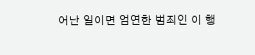어난 일이면 엄연한 범죄인 이 행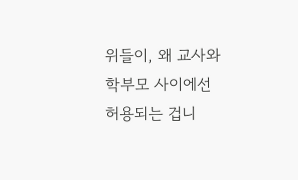위들이, 왜 교사와 학부모 사이에선 허용되는 겁니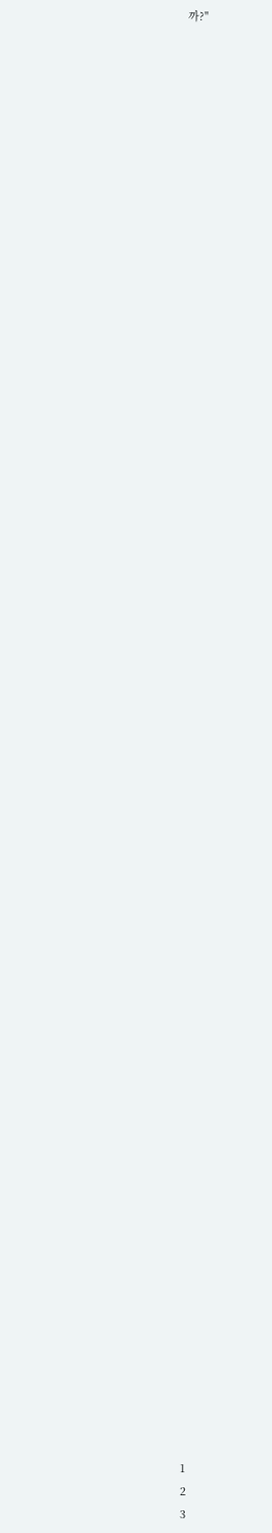까?"































































1
2
3